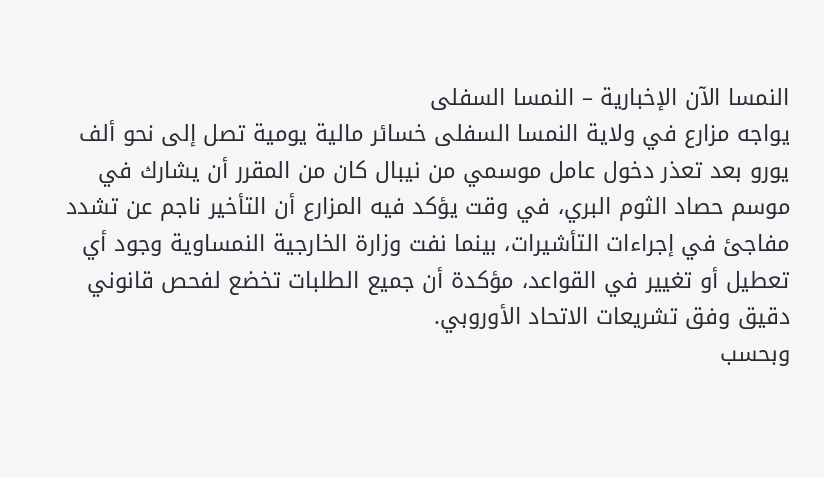النمسا الآن الإخبارية – النمسا السفلى
يواجه مزارع في ولاية النمسا السفلى خسائر مالية يومية تصل إلى نحو ألف يورو بعد تعذر دخول عامل موسمي من نيبال كان من المقرر أن يشارك في موسم حصاد الثوم البري، في وقت يؤكد فيه المزارع أن التأخير ناجم عن تشدد مفاجئ في إجراءات التأشيرات، بينما نفت وزارة الخارجية النمساوية وجود أي تعطيل أو تغيير في القواعد، مؤكدة أن جميع الطلبات تخضع لفحص قانوني دقيق وفق تشريعات الاتحاد الأوروبي.
وبحسب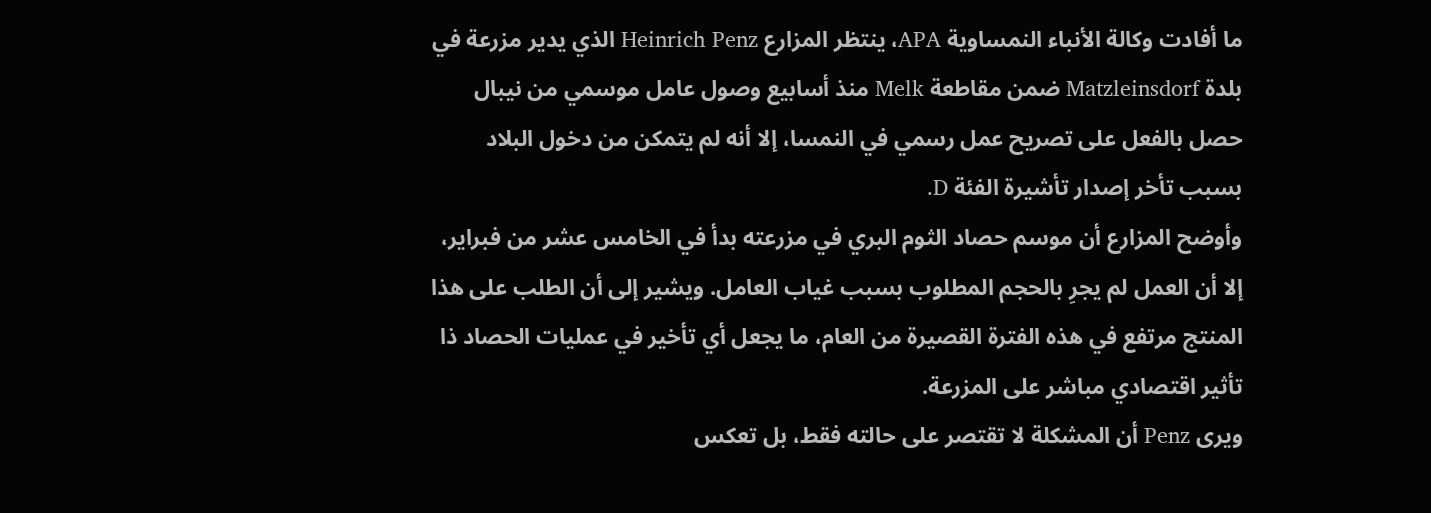ما أفادت وكالة الأنباء النمساوية APA، ينتظر المزارع Heinrich Penz الذي يدير مزرعة في بلدة Matzleinsdorf ضمن مقاطعة Melk منذ أسابيع وصول عامل موسمي من نيبال حصل بالفعل على تصريح عمل رسمي في النمسا، إلا أنه لم يتمكن من دخول البلاد بسبب تأخر إصدار تأشيرة الفئة D.
وأوضح المزارع أن موسم حصاد الثوم البري في مزرعته بدأ في الخامس عشر من فبراير، إلا أن العمل لم يجرِ بالحجم المطلوب بسبب غياب العامل. ويشير إلى أن الطلب على هذا المنتج مرتفع في هذه الفترة القصيرة من العام، ما يجعل أي تأخير في عمليات الحصاد ذا تأثير اقتصادي مباشر على المزرعة.
ويرى Penz أن المشكلة لا تقتصر على حالته فقط، بل تعكس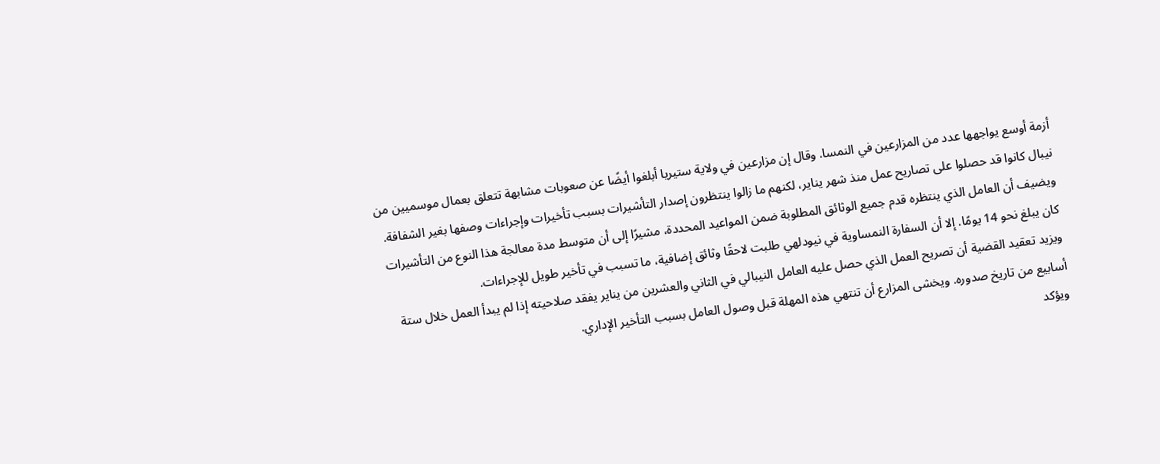أزمة أوسع يواجهها عدد من المزارعين في النمسا. وقال إن مزارعين في ولاية ستيريا أبلغوا أيضًا عن صعوبات مشابهة تتعلق بعمال موسميين من نيبال كانوا قد حصلوا على تصاريح عمل منذ شهر يناير، لكنهم ما زالوا ينتظرون إصدار التأشيرات بسبب تأخيرات وإجراءات وصفها بغير الشفافة.
ويضيف أن العامل الذي ينتظره قدم جميع الوثائق المطلوبة ضمن المواعيد المحددة، مشيرًا إلى أن متوسط مدة معالجة هذا النوع من التأشيرات كان يبلغ نحو 14 يومًا. إلا أن السفارة النمساوية في نيودلهي طلبت لاحقًا وثائق إضافية، ما تسبب في تأخير طويل للإجراءات.
ويزيد تعقيد القضية أن تصريح العمل الذي حصل عليه العامل النيبالي في الثاني والعشرين من يناير يفقد صلاحيته إذا لم يبدأ العمل خلال ستة أسابيع من تاريخ صدوره. ويخشى المزارع أن تنتهي هذه المهلة قبل وصول العامل بسبب التأخير الإداري.
ويؤكد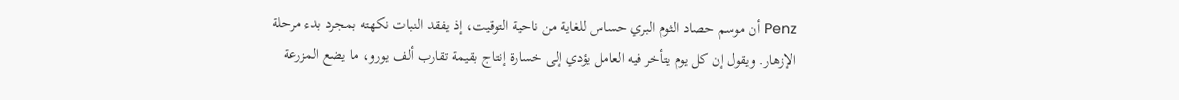Penz أن موسم حصاد الثوم البري حساس للغاية من ناحية التوقيت، إذ يفقد النبات نكهته بمجرد بدء مرحلة الإزهار. ويقول إن كل يوم يتأخر فيه العامل يؤدي إلى خسارة إنتاج بقيمة تقارب ألف يورو، ما يضع المزرعة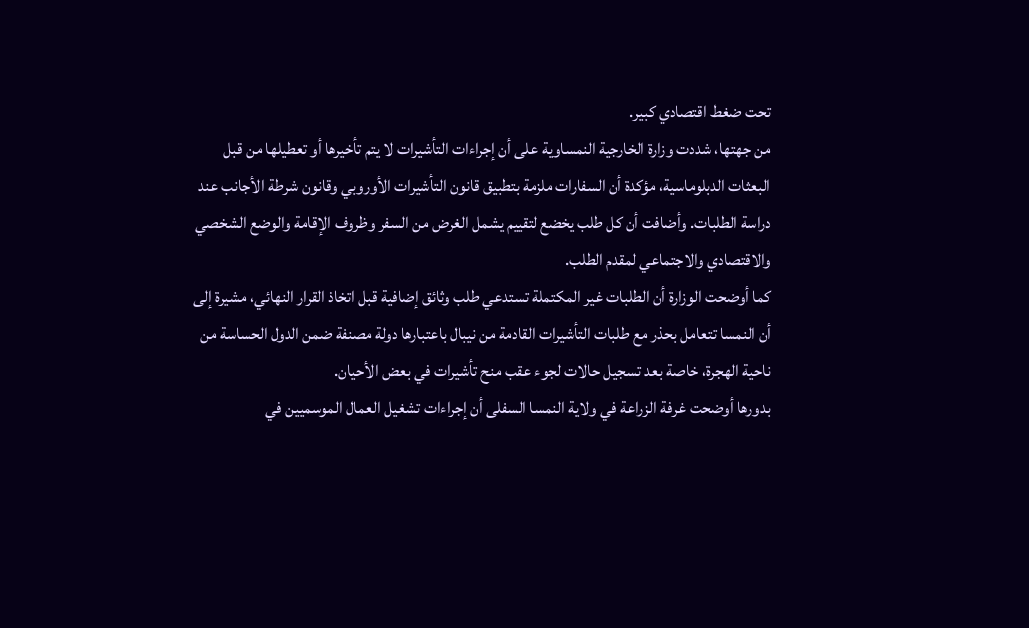تحت ضغط اقتصادي كبير.
من جهتها، شددت وزارة الخارجية النمساوية على أن إجراءات التأشيرات لا يتم تأخيرها أو تعطيلها من قبل البعثات الدبلوماسية، مؤكدة أن السفارات ملزمة بتطبيق قانون التأشيرات الأوروبي وقانون شرطة الأجانب عند دراسة الطلبات. وأضافت أن كل طلب يخضع لتقييم يشمل الغرض من السفر وظروف الإقامة والوضع الشخصي والاقتصادي والاجتماعي لمقدم الطلب.
كما أوضحت الوزارة أن الطلبات غير المكتملة تستدعي طلب وثائق إضافية قبل اتخاذ القرار النهائي، مشيرة إلى أن النمسا تتعامل بحذر مع طلبات التأشيرات القادمة من نيبال باعتبارها دولة مصنفة ضمن الدول الحساسة من ناحية الهجرة، خاصة بعد تسجيل حالات لجوء عقب منح تأشيرات في بعض الأحيان.
بدورها أوضحت غرفة الزراعة في ولاية النمسا السفلى أن إجراءات تشغيل العمال الموسميين في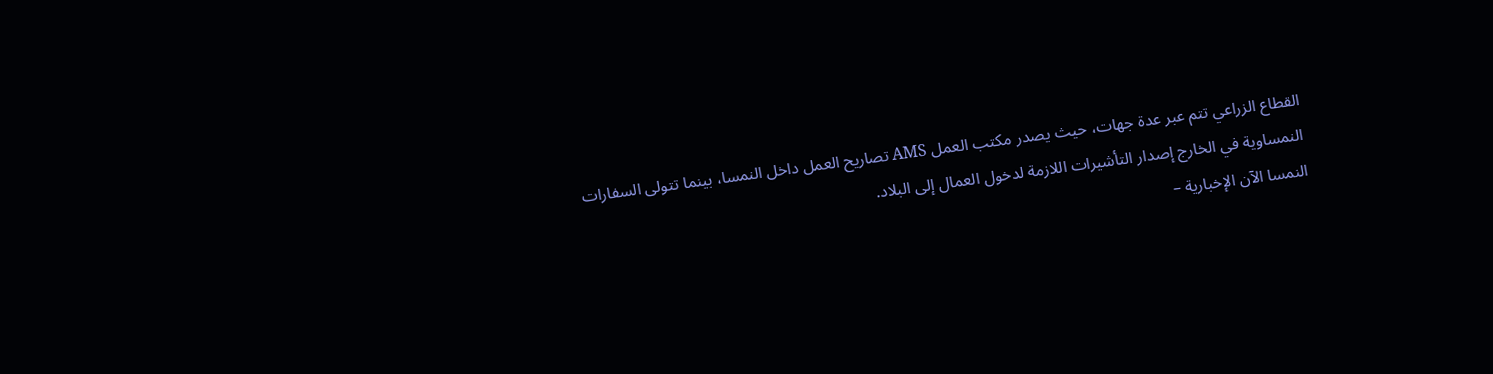القطاع الزراعي تتم عبر عدة جهات، حيث يصدر مكتب العمل AMS تصاريح العمل داخل النمسا، بينما تتولى السفارات النمساوية في الخارج إصدار التأشيرات اللازمة لدخول العمال إلى البلاد.
النمسا الآن الإخبارية –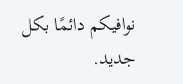نوافيكم دائمًا بكل جديد.